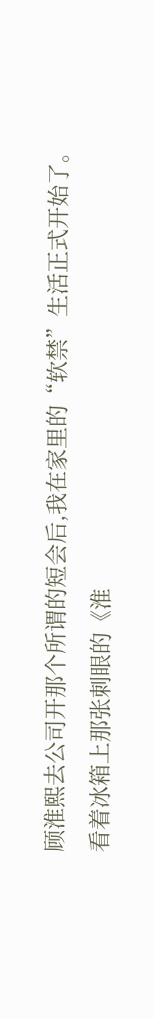顾淮熙去公司开那个所谓的短会后,我在家里的“软禁”生活正式开始了。
看着冰箱上那张刺眼的《淮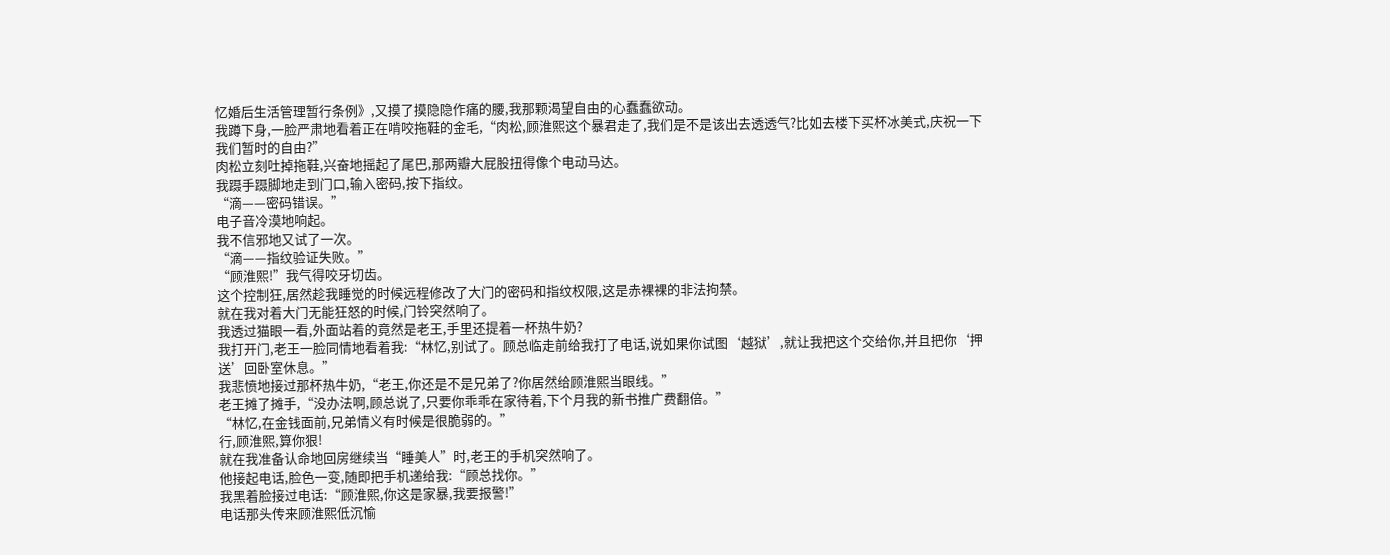忆婚后生活管理暂行条例》,又摸了摸隐隐作痛的腰,我那颗渴望自由的心蠢蠢欲动。
我蹲下身,一脸严肃地看着正在啃咬拖鞋的金毛,“肉松,顾淮熙这个暴君走了,我们是不是该出去透透气?比如去楼下买杯冰美式,庆祝一下我们暂时的自由?”
肉松立刻吐掉拖鞋,兴奋地摇起了尾巴,那两瓣大屁股扭得像个电动马达。
我蹑手蹑脚地走到门口,输入密码,按下指纹。
“滴——密码错误。”
电子音冷漠地响起。
我不信邪地又试了一次。
“滴——指纹验证失败。”
“顾淮熙!”我气得咬牙切齿。
这个控制狂,居然趁我睡觉的时候远程修改了大门的密码和指纹权限,这是赤裸裸的非法拘禁。
就在我对着大门无能狂怒的时候,门铃突然响了。
我透过猫眼一看,外面站着的竟然是老王,手里还提着一杯热牛奶?
我打开门,老王一脸同情地看着我:“林忆,别试了。顾总临走前给我打了电话,说如果你试图‘越狱’,就让我把这个交给你,并且把你‘押送’回卧室休息。”
我悲愤地接过那杯热牛奶,“老王,你还是不是兄弟了?你居然给顾淮熙当眼线。”
老王摊了摊手,“没办法啊,顾总说了,只要你乖乖在家待着,下个月我的新书推广费翻倍。”
“林忆,在金钱面前,兄弟情义有时候是很脆弱的。”
行,顾淮熙,算你狠!
就在我准备认命地回房继续当“睡美人”时,老王的手机突然响了。
他接起电话,脸色一变,随即把手机递给我:“顾总找你。”
我黑着脸接过电话:“顾淮熙,你这是家暴,我要报警!”
电话那头传来顾淮熙低沉愉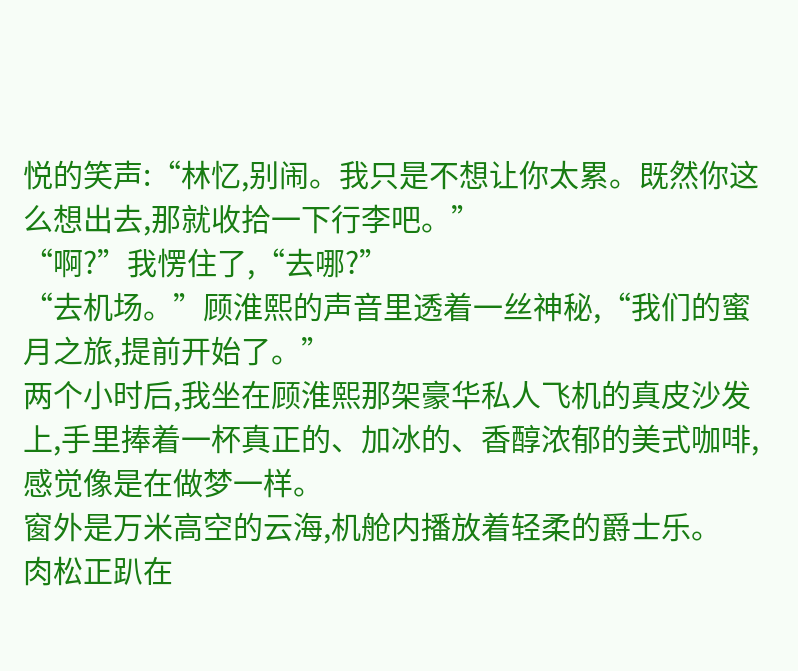悦的笑声:“林忆,别闹。我只是不想让你太累。既然你这么想出去,那就收拾一下行李吧。”
“啊?”我愣住了,“去哪?”
“去机场。”顾淮熙的声音里透着一丝神秘,“我们的蜜月之旅,提前开始了。”
两个小时后,我坐在顾淮熙那架豪华私人飞机的真皮沙发上,手里捧着一杯真正的、加冰的、香醇浓郁的美式咖啡,感觉像是在做梦一样。
窗外是万米高空的云海,机舱内播放着轻柔的爵士乐。
肉松正趴在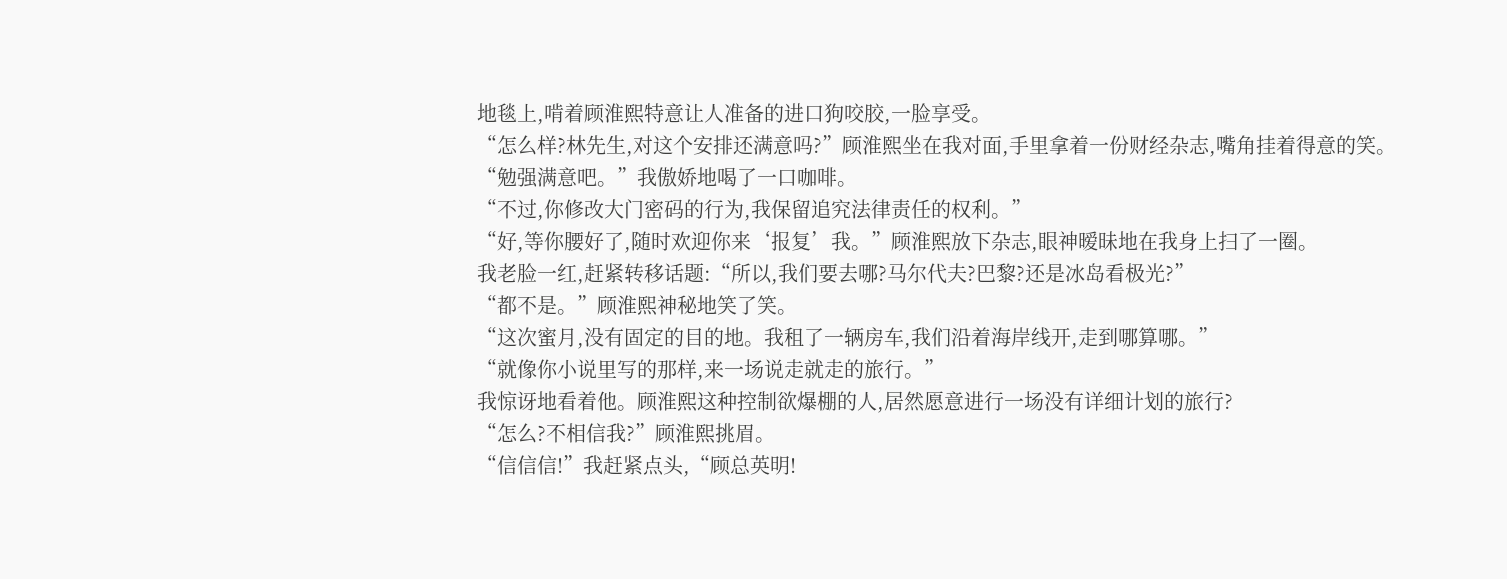地毯上,啃着顾淮熙特意让人准备的进口狗咬胶,一脸享受。
“怎么样?林先生,对这个安排还满意吗?”顾淮熙坐在我对面,手里拿着一份财经杂志,嘴角挂着得意的笑。
“勉强满意吧。”我傲娇地喝了一口咖啡。
“不过,你修改大门密码的行为,我保留追究法律责任的权利。”
“好,等你腰好了,随时欢迎你来‘报复’我。”顾淮熙放下杂志,眼神暧昧地在我身上扫了一圈。
我老脸一红,赶紧转移话题:“所以,我们要去哪?马尔代夫?巴黎?还是冰岛看极光?”
“都不是。”顾淮熙神秘地笑了笑。
“这次蜜月,没有固定的目的地。我租了一辆房车,我们沿着海岸线开,走到哪算哪。”
“就像你小说里写的那样,来一场说走就走的旅行。”
我惊讶地看着他。顾淮熙这种控制欲爆棚的人,居然愿意进行一场没有详细计划的旅行?
“怎么?不相信我?”顾淮熙挑眉。
“信信信!”我赶紧点头,“顾总英明!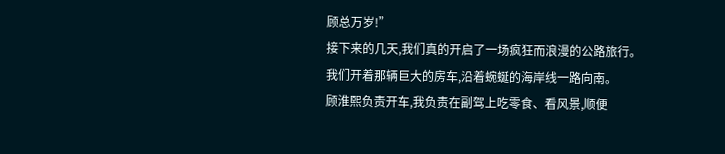顾总万岁!”
接下来的几天,我们真的开启了一场疯狂而浪漫的公路旅行。
我们开着那辆巨大的房车,沿着蜿蜒的海岸线一路向南。
顾淮熙负责开车,我负责在副驾上吃零食、看风景,顺便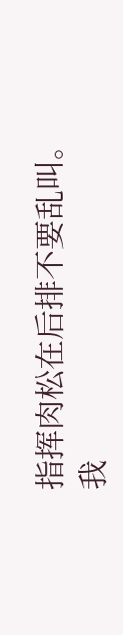指挥肉松在后排不要乱叫。
我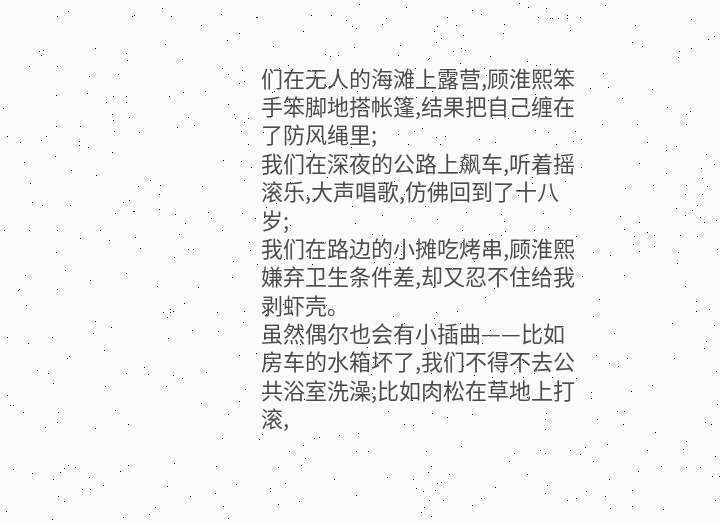们在无人的海滩上露营,顾淮熙笨手笨脚地搭帐篷,结果把自己缠在了防风绳里;
我们在深夜的公路上飙车,听着摇滚乐,大声唱歌,仿佛回到了十八岁;
我们在路边的小摊吃烤串,顾淮熙嫌弃卫生条件差,却又忍不住给我剥虾壳。
虽然偶尔也会有小插曲——比如房车的水箱坏了,我们不得不去公共浴室洗澡;比如肉松在草地上打滚,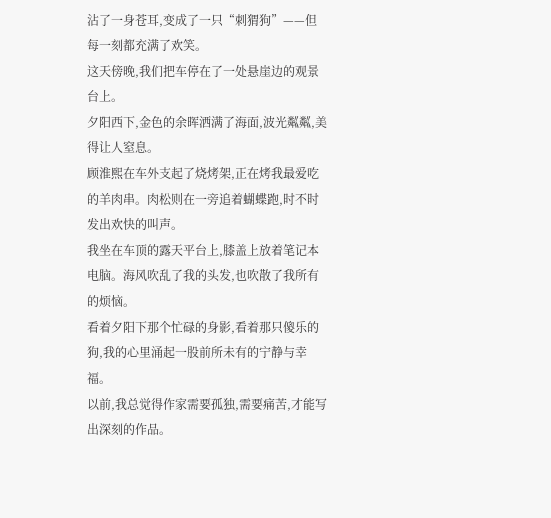沾了一身苍耳,变成了一只“刺猬狗”——但每一刻都充满了欢笑。
这天傍晚,我们把车停在了一处悬崖边的观景台上。
夕阳西下,金色的余晖洒满了海面,波光粼粼,美得让人窒息。
顾淮熙在车外支起了烧烤架,正在烤我最爱吃的羊肉串。肉松则在一旁追着蝴蝶跑,时不时发出欢快的叫声。
我坐在车顶的露天平台上,膝盖上放着笔记本电脑。海风吹乱了我的头发,也吹散了我所有的烦恼。
看着夕阳下那个忙碌的身影,看着那只傻乐的狗,我的心里涌起一股前所未有的宁静与幸福。
以前,我总觉得作家需要孤独,需要痛苦,才能写出深刻的作品。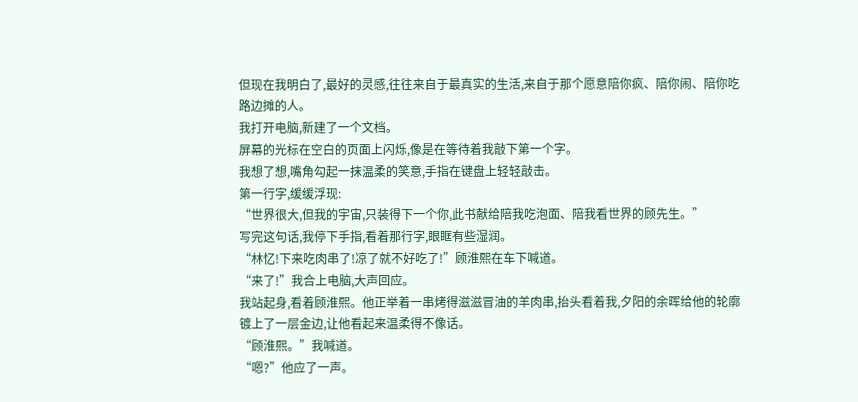但现在我明白了,最好的灵感,往往来自于最真实的生活,来自于那个愿意陪你疯、陪你闹、陪你吃路边摊的人。
我打开电脑,新建了一个文档。
屏幕的光标在空白的页面上闪烁,像是在等待着我敲下第一个字。
我想了想,嘴角勾起一抹温柔的笑意,手指在键盘上轻轻敲击。
第一行字,缓缓浮现:
“世界很大,但我的宇宙,只装得下一个你,此书献给陪我吃泡面、陪我看世界的顾先生。”
写完这句话,我停下手指,看着那行字,眼眶有些湿润。
“林忆!下来吃肉串了!凉了就不好吃了!”顾淮熙在车下喊道。
“来了!”我合上电脑,大声回应。
我站起身,看着顾淮熙。他正举着一串烤得滋滋冒油的羊肉串,抬头看着我,夕阳的余晖给他的轮廓镀上了一层金边,让他看起来温柔得不像话。
“顾淮熙。”我喊道。
“嗯?”他应了一声。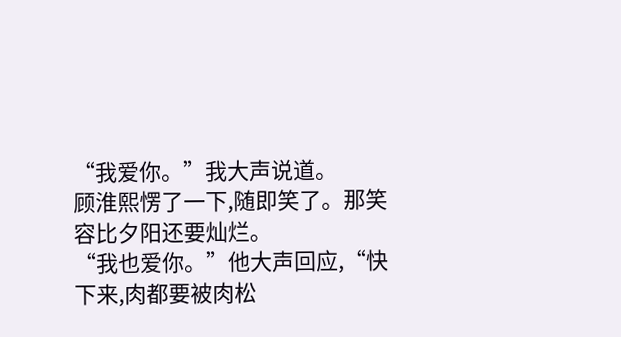“我爱你。”我大声说道。
顾淮熙愣了一下,随即笑了。那笑容比夕阳还要灿烂。
“我也爱你。”他大声回应,“快下来,肉都要被肉松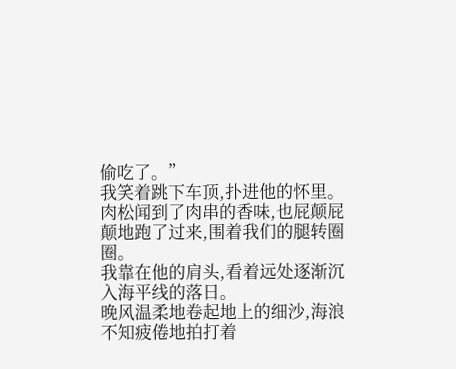偷吃了。”
我笑着跳下车顶,扑进他的怀里。
肉松闻到了肉串的香味,也屁颠屁颠地跑了过来,围着我们的腿转圈圈。
我靠在他的肩头,看着远处逐渐沉入海平线的落日。
晚风温柔地卷起地上的细沙,海浪不知疲倦地拍打着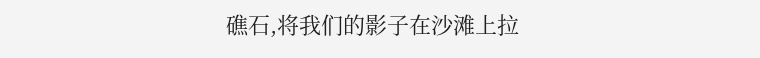礁石,将我们的影子在沙滩上拉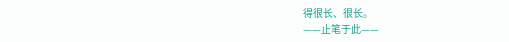得很长、很长。
——止笔于此——